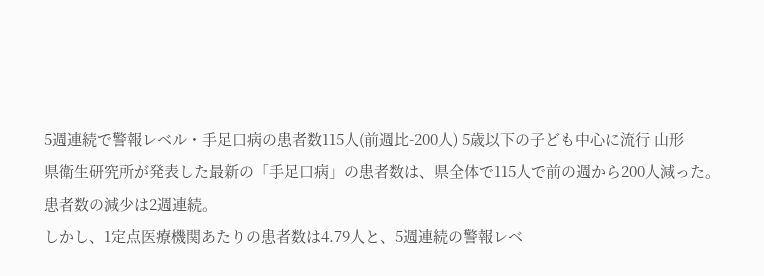5週連続で警報レベル・手足口病の患者数115人(前週比-200人) 5歳以下の子ども中心に流行 山形
県衛生研究所が発表した最新の「手足口病」の患者数は、県全体で115人で前の週から200人減った。
患者数の減少は2週連続。
しかし、1定点医療機関あたりの患者数は4.79人と、5週連続の警報レベ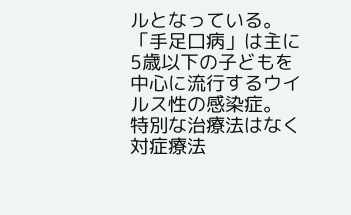ルとなっている。
「手足口病」は主に5歳以下の子どもを中心に流行するウイルス性の感染症。
特別な治療法はなく対症療法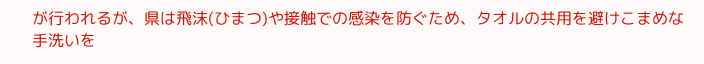が行われるが、県は飛沫(ひまつ)や接触での感染を防ぐため、タオルの共用を避けこまめな手洗いを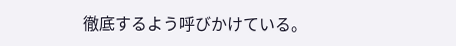徹底するよう呼びかけている。